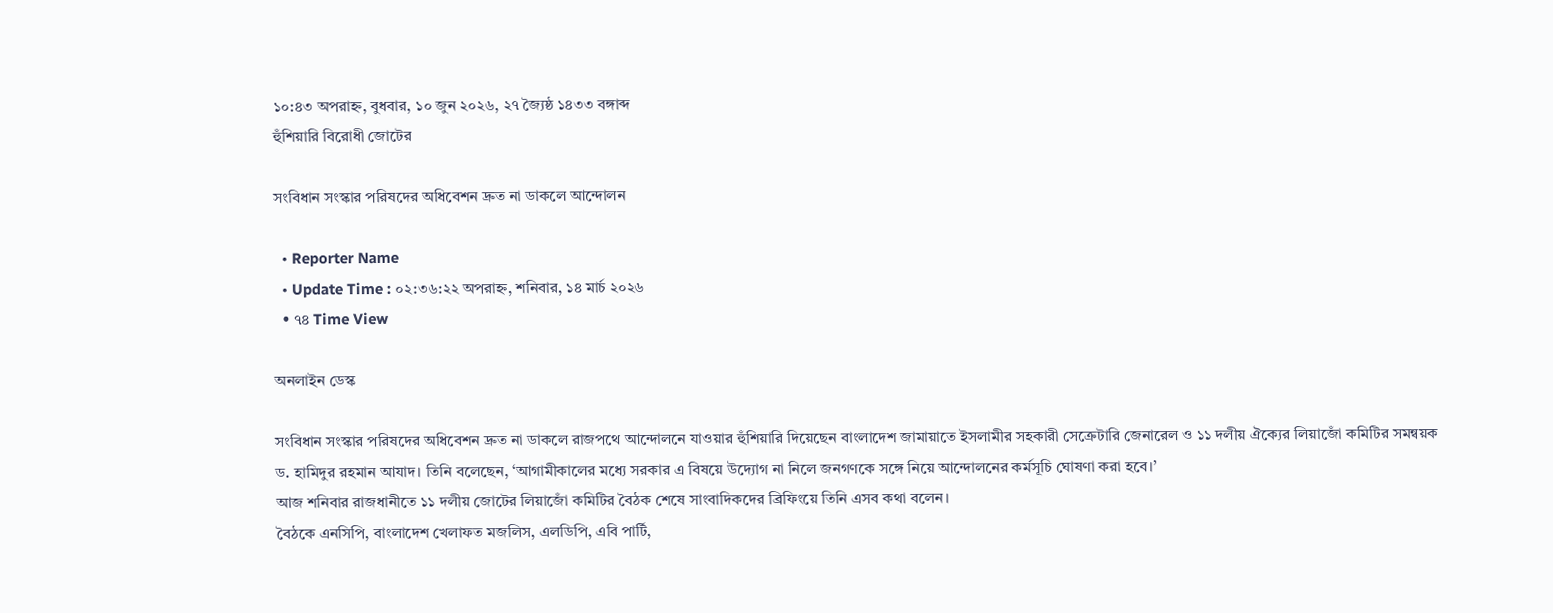১০:৪৩ অপরাহ্ন, বুধবার, ১০ জুন ২০২৬, ২৭ জ্যৈষ্ঠ ১৪৩৩ বঙ্গাব্দ
হুঁশিয়ারি বিরোধী জোটের

সংবিধান সংস্কার পরিষদের অধিবেশন দ্রুত না ডাকলে আন্দোলন

  • Reporter Name
  • Update Time : ০২:৩৬:২২ অপরাহ্ন, শনিবার, ১৪ মার্চ ২০২৬
  • ৭৪ Time View

অনলাইন ডেস্ক

সংবিধান সংস্কার পরিষদের অধিবেশন দ্রুত না ডাকলে রাজপথে আন্দোলনে যাওয়ার হুঁশিয়ারি দিয়েছেন বাংলাদেশ জামায়াতে ইসলামীর সহকারী সেক্রেটারি জেনারেল ও ১১ দলীয় ঐক্যের লিয়াজোঁ কমিটির সমন্বয়ক ড. হামিদুর রহমান আযাদ। তিনি বলেছেন, ‘আগামীকালের মধ্যে সরকার এ বিষয়ে উদ্যোগ না নিলে জনগণকে সঙ্গে নিয়ে আন্দোলনের কর্মসূচি ঘোষণা করা হবে।’
আজ শনিবার রাজধানীতে ১১ দলীয় জোটের লিয়াজোঁ কমিটির বৈঠক শেষে সাংবাদিকদের ব্রিফিংয়ে তিনি এসব কথা বলেন।
বৈঠকে এনসিপি, বাংলাদেশ খেলাফত মজলিস, এলডিপি, এবি পার্টি,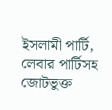ইসলামী পার্টি, লেবার পার্টিসহ জোটভুক্ত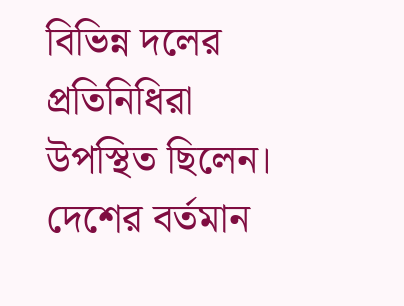বিভিন্ন দলের প্রতিনিধিরা উপস্থিত ছিলেন।
দেশের বর্তমান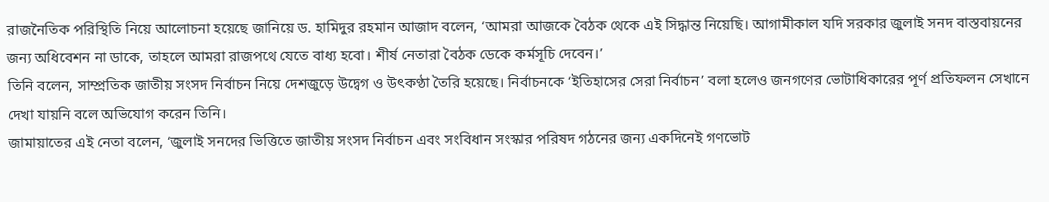রাজনৈতিক পরিস্থিতি নিয়ে আলোচনা হয়েছে জানিয়ে ড. হামিদুর রহমান আজাদ বলেন, ‘আমরা আজকে বৈঠক থেকে এই সিদ্ধান্ত নিয়েছি। আগামীকাল যদি সরকার জুলাই সনদ বাস্তবায়নের জন্য অধিবেশন না ডাকে, তাহলে আমরা রাজপথে যেতে বাধ্য হবো। শীর্ষ নেতারা বৈঠক ডেকে কর্মসূচি দেবেন।’
তিনি বলেন, সাম্প্রতিক জাতীয় সংসদ নির্বাচন নিয়ে দেশজুড়ে উদ্বেগ ও উৎকণ্ঠা তৈরি হয়েছে। নির্বাচনকে ‘ইতিহাসের সেরা নির্বাচন’ বলা হলেও জনগণের ভোটাধিকারের পূর্ণ প্রতিফলন সেখানে দেখা যায়নি বলে অভিযোগ করেন তিনি।
জামায়াতের এই নেতা বলেন, ‘জুলাই সনদের ভিত্তিতে জাতীয় সংসদ নির্বাচন এবং সংবিধান সংস্কার পরিষদ গঠনের জন্য একদিনেই গণভোট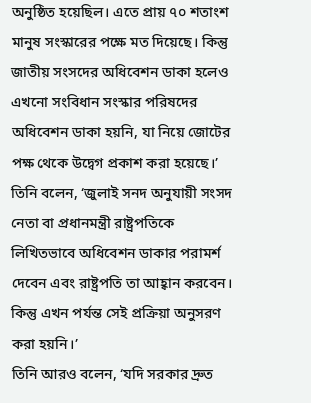অনুষ্ঠিত হয়েছিল। এতে প্রায় ৭০ শতাংশ মানুষ সংস্কারের পক্ষে মত দিয়েছে। কিন্তু জাতীয় সংসদের অধিবেশন ডাকা হলেও এখনো সংবিধান সংস্কার পরিষদের অধিবেশন ডাকা হয়নি, যা নিয়ে জোটের পক্ষ থেকে উদ্বেগ প্রকাশ করা হয়েছে।’
তিনি বলেন, ‘জুলাই সনদ অনুযায়ী সংসদ নেতা বা প্রধানমন্ত্রী রাষ্ট্রপতিকে লিখিতভাবে অধিবেশন ডাকার পরামর্শ দেবেন এবং রাষ্ট্রপতি তা আহ্বান করবেন। কিন্তু এখন পর্যন্ত সেই প্রক্রিয়া অনুসরণ করা হয়নি।’
তিনি আরও বলেন, ‘যদি সরকার দ্রুত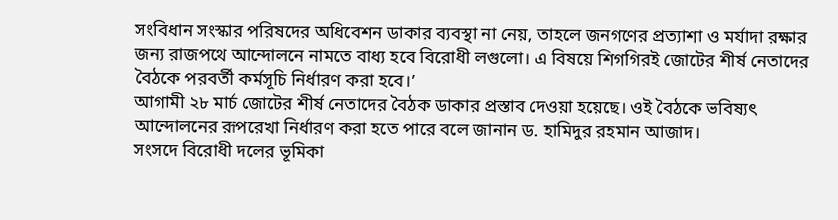সংবিধান সংস্কার পরিষদের অধিবেশন ডাকার ব্যবস্থা না নেয়, তাহলে জনগণের প্রত্যাশা ও মর্যাদা রক্ষার জন্য রাজপথে আন্দোলনে নামতে বাধ্য হবে বিরোধী লগুলো। এ বিষয়ে শিগগিরই জোটের শীর্ষ নেতাদের বৈঠকে পরবর্তী কর্মসূচি নির্ধারণ করা হবে।’
আগামী ২৮ মার্চ জোটের শীর্ষ নেতাদের বৈঠক ডাকার প্রস্তাব দেওয়া হয়েছে। ওই বৈঠকে ভবিষ্যৎ আন্দোলনের রূপরেখা নির্ধারণ করা হতে পারে বলে জানান ড. হামিদুর রহমান আজাদ।
সংসদে বিরোধী দলের ভূমিকা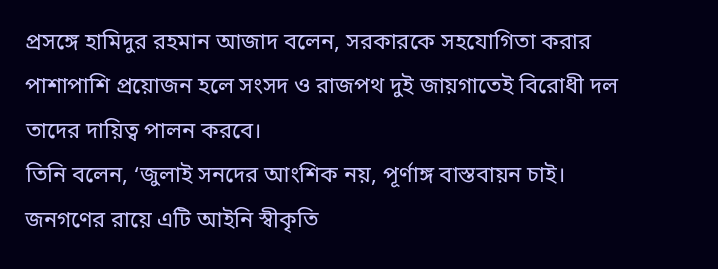প্রসঙ্গে হামিদুর রহমান আজাদ বলেন, সরকারকে সহযোগিতা করার পাশাপাশি প্রয়োজন হলে সংসদ ও রাজপথ দুই জায়গাতেই বিরোধী দল তাদের দায়িত্ব পালন করবে।
তিনি বলেন, ‘জুলাই সনদের আংশিক নয়, পূর্ণাঙ্গ বাস্তবায়ন চাই। জনগণের রায়ে এটি আইনি স্বীকৃতি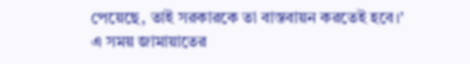পেয়েছে, তাই সরকারকে তা বাস্তবায়ন করতেই হবে।’
এ সময় জামায়াতের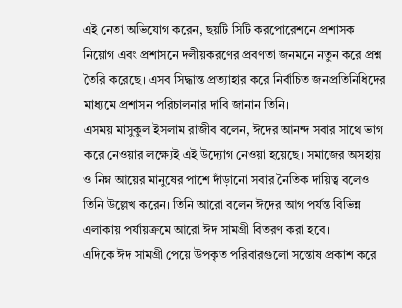এই নেতা অভিযোগ করেন, ছয়টি সিটি করপোরেশনে প্রশাসক নিয়োগ এবং প্রশাসনে দলীয়করণের প্রবণতা জনমনে নতুন করে প্রশ্ন তৈরি করেছে। এসব সিদ্ধান্ত প্রত্যাহার করে নির্বাচিত জনপ্রতিনিধিদের মাধ্যমে প্রশাসন পরিচালনার দাবি জানান তিনি।
এসময় মাসুকুল ইসলাম রাজীব বলেন, ঈদের আনন্দ সবার সাথে ভাগ করে নেওয়ার লক্ষ্যেই এই উদ্যোগ নেওয়া হয়েছে। সমাজের অসহায় ও নিম্ন আয়ের মানুষের পাশে দাঁড়ানো সবার নৈতিক দায়িত্ব বলেও তিনি উল্লেখ করেন। তিনি আরো বলেন ঈদের আগ পর্যন্ত বিভিন্ন এলাকায় পর্যায়ক্রমে আরো ঈদ সামগ্রী বিতরণ করা হবে।
এদিকে ঈদ সামগ্রী পেয়ে উপকৃত পরিবারগুলো সন্তোষ প্রকাশ করে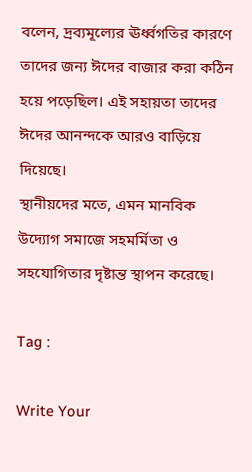বলেন, দ্রব্যমূল্যের ঊর্ধ্বগতির কারণে তাদের জন্য ঈদের বাজার করা কঠিন হয়ে পড়েছিল। এই সহায়তা তাদের ঈদের আনন্দকে আরও বাড়িয়ে দিয়েছে।
স্থানীয়দের মতে, এমন মানবিক উদ্যোগ সমাজে সহমর্মিতা ও সহযোগিতার দৃষ্টান্ত স্থাপন করেছে।

Tag :

Write Your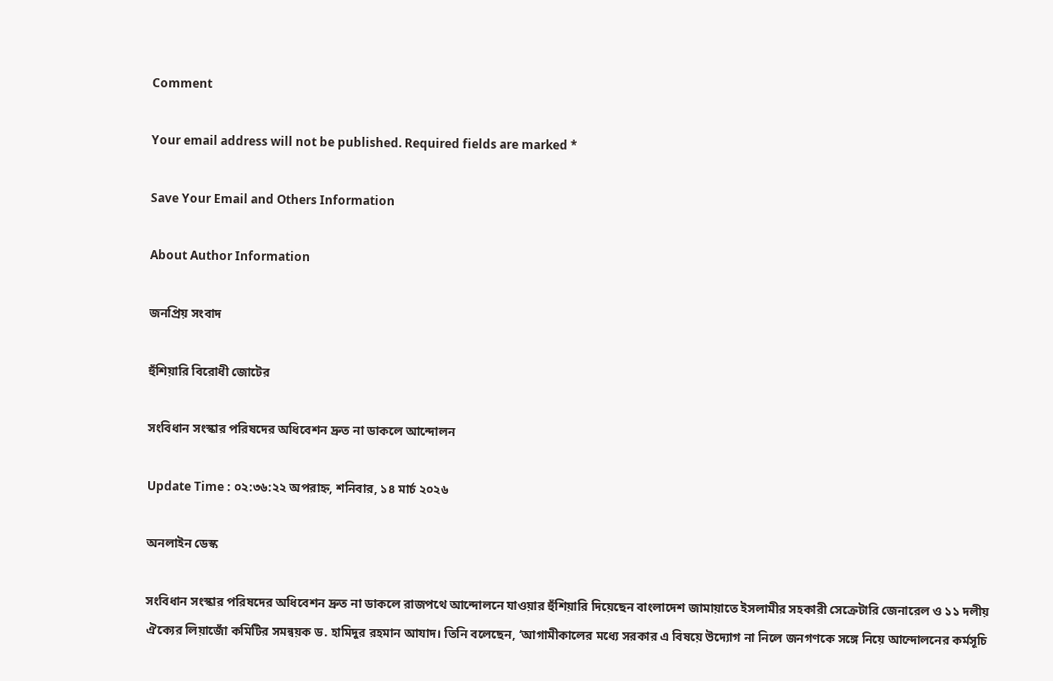Comment

Your email address will not be published. Required fields are marked *

Save Your Email and Others Information

About Author Information

জনপ্রিয় সংবাদ

হুঁশিয়ারি বিরোধী জোটের

সংবিধান সংস্কার পরিষদের অধিবেশন দ্রুত না ডাকলে আন্দোলন

Update Time : ০২:৩৬:২২ অপরাহ্ন, শনিবার, ১৪ মার্চ ২০২৬

অনলাইন ডেস্ক

সংবিধান সংস্কার পরিষদের অধিবেশন দ্রুত না ডাকলে রাজপথে আন্দোলনে যাওয়ার হুঁশিয়ারি দিয়েছেন বাংলাদেশ জামায়াতে ইসলামীর সহকারী সেক্রেটারি জেনারেল ও ১১ দলীয় ঐক্যের লিয়াজোঁ কমিটির সমন্বয়ক ড. হামিদুর রহমান আযাদ। তিনি বলেছেন, ‘আগামীকালের মধ্যে সরকার এ বিষয়ে উদ্যোগ না নিলে জনগণকে সঙ্গে নিয়ে আন্দোলনের কর্মসূচি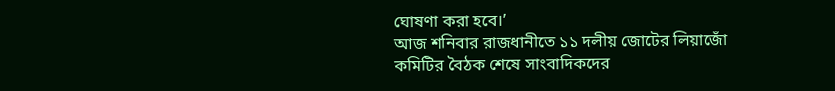ঘোষণা করা হবে।’
আজ শনিবার রাজধানীতে ১১ দলীয় জোটের লিয়াজোঁ কমিটির বৈঠক শেষে সাংবাদিকদের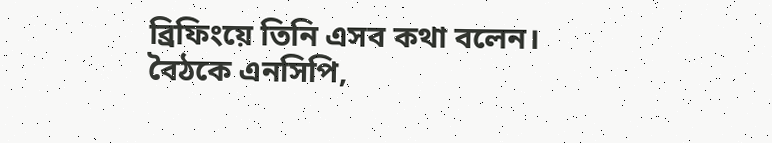ব্রিফিংয়ে তিনি এসব কথা বলেন।
বৈঠকে এনসিপি,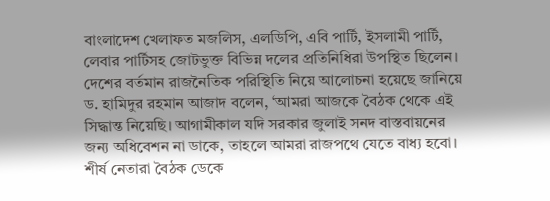বাংলাদেশ খেলাফত মজলিস, এলডিপি, এবি পার্টি, ইসলামী পার্টি, লেবার পার্টিসহ জোটভুক্ত বিভিন্ন দলের প্রতিনিধিরা উপস্থিত ছিলেন।
দেশের বর্তমান রাজনৈতিক পরিস্থিতি নিয়ে আলোচনা হয়েছে জানিয়ে ড. হামিদুর রহমান আজাদ বলেন, ‘আমরা আজকে বৈঠক থেকে এই সিদ্ধান্ত নিয়েছি। আগামীকাল যদি সরকার জুলাই সনদ বাস্তবায়নের জন্য অধিবেশন না ডাকে, তাহলে আমরা রাজপথে যেতে বাধ্য হবো। শীর্ষ নেতারা বৈঠক ডেকে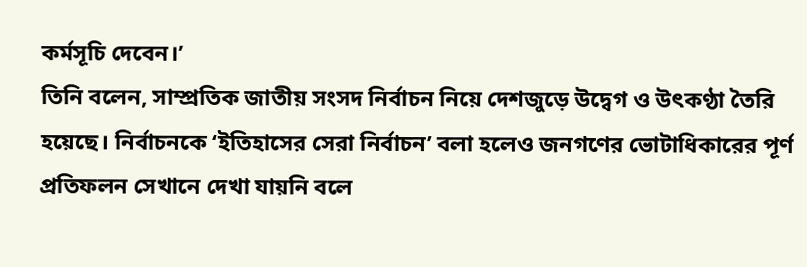কর্মসূচি দেবেন।’
তিনি বলেন, সাম্প্রতিক জাতীয় সংসদ নির্বাচন নিয়ে দেশজুড়ে উদ্বেগ ও উৎকণ্ঠা তৈরি হয়েছে। নির্বাচনকে ‘ইতিহাসের সেরা নির্বাচন’ বলা হলেও জনগণের ভোটাধিকারের পূর্ণ প্রতিফলন সেখানে দেখা যায়নি বলে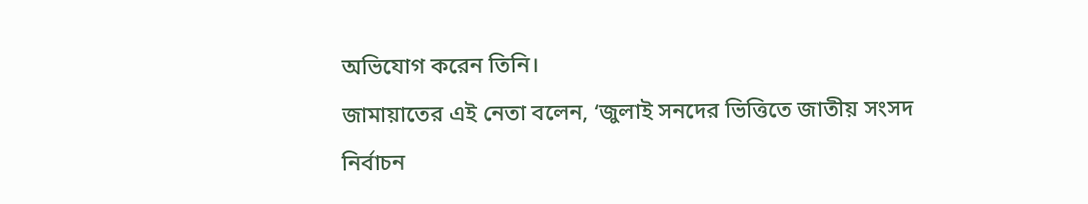অভিযোগ করেন তিনি।
জামায়াতের এই নেতা বলেন, ‘জুলাই সনদের ভিত্তিতে জাতীয় সংসদ নির্বাচন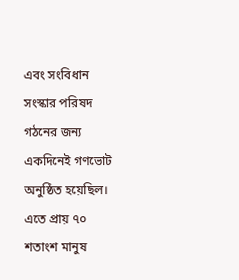এবং সংবিধান সংস্কার পরিষদ গঠনের জন্য একদিনেই গণভোট অনুষ্ঠিত হয়েছিল। এতে প্রায় ৭০ শতাংশ মানুষ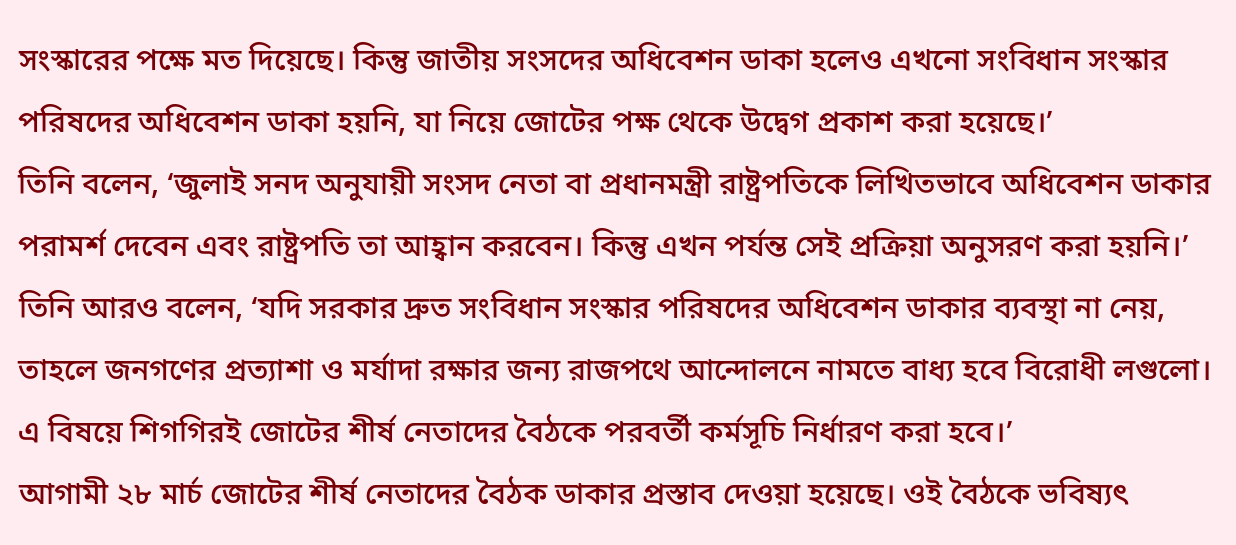সংস্কারের পক্ষে মত দিয়েছে। কিন্তু জাতীয় সংসদের অধিবেশন ডাকা হলেও এখনো সংবিধান সংস্কার পরিষদের অধিবেশন ডাকা হয়নি, যা নিয়ে জোটের পক্ষ থেকে উদ্বেগ প্রকাশ করা হয়েছে।’
তিনি বলেন, ‘জুলাই সনদ অনুযায়ী সংসদ নেতা বা প্রধানমন্ত্রী রাষ্ট্রপতিকে লিখিতভাবে অধিবেশন ডাকার পরামর্শ দেবেন এবং রাষ্ট্রপতি তা আহ্বান করবেন। কিন্তু এখন পর্যন্ত সেই প্রক্রিয়া অনুসরণ করা হয়নি।’
তিনি আরও বলেন, ‘যদি সরকার দ্রুত সংবিধান সংস্কার পরিষদের অধিবেশন ডাকার ব্যবস্থা না নেয়, তাহলে জনগণের প্রত্যাশা ও মর্যাদা রক্ষার জন্য রাজপথে আন্দোলনে নামতে বাধ্য হবে বিরোধী লগুলো। এ বিষয়ে শিগগিরই জোটের শীর্ষ নেতাদের বৈঠকে পরবর্তী কর্মসূচি নির্ধারণ করা হবে।’
আগামী ২৮ মার্চ জোটের শীর্ষ নেতাদের বৈঠক ডাকার প্রস্তাব দেওয়া হয়েছে। ওই বৈঠকে ভবিষ্যৎ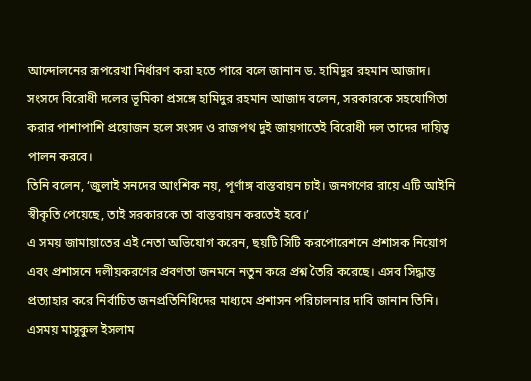আন্দোলনের রূপরেখা নির্ধারণ করা হতে পারে বলে জানান ড. হামিদুর রহমান আজাদ।
সংসদে বিরোধী দলের ভূমিকা প্রসঙ্গে হামিদুর রহমান আজাদ বলেন, সরকারকে সহযোগিতা করার পাশাপাশি প্রয়োজন হলে সংসদ ও রাজপথ দুই জায়গাতেই বিরোধী দল তাদের দায়িত্ব পালন করবে।
তিনি বলেন, ‘জুলাই সনদের আংশিক নয়, পূর্ণাঙ্গ বাস্তবায়ন চাই। জনগণের রায়ে এটি আইনি স্বীকৃতি পেয়েছে, তাই সরকারকে তা বাস্তবায়ন করতেই হবে।’
এ সময় জামায়াতের এই নেতা অভিযোগ করেন, ছয়টি সিটি করপোরেশনে প্রশাসক নিয়োগ এবং প্রশাসনে দলীয়করণের প্রবণতা জনমনে নতুন করে প্রশ্ন তৈরি করেছে। এসব সিদ্ধান্ত প্রত্যাহার করে নির্বাচিত জনপ্রতিনিধিদের মাধ্যমে প্রশাসন পরিচালনার দাবি জানান তিনি।
এসময় মাসুকুল ইসলাম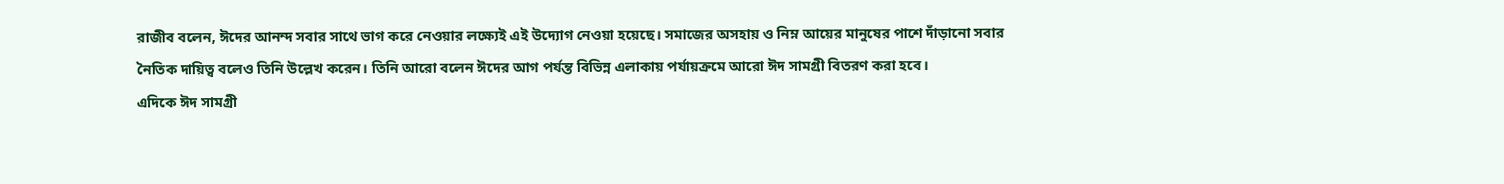রাজীব বলেন, ঈদের আনন্দ সবার সাথে ভাগ করে নেওয়ার লক্ষ্যেই এই উদ্যোগ নেওয়া হয়েছে। সমাজের অসহায় ও নিম্ন আয়ের মানুষের পাশে দাঁড়ানো সবার নৈতিক দায়িত্ব বলেও তিনি উল্লেখ করেন। তিনি আরো বলেন ঈদের আগ পর্যন্ত বিভিন্ন এলাকায় পর্যায়ক্রমে আরো ঈদ সামগ্রী বিতরণ করা হবে।
এদিকে ঈদ সামগ্রী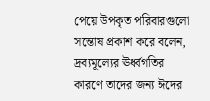পেয়ে উপকৃত পরিবারগুলো সন্তোষ প্রকাশ করে বলেন, দ্রব্যমূল্যের ঊর্ধ্বগতির কারণে তাদের জন্য ঈদের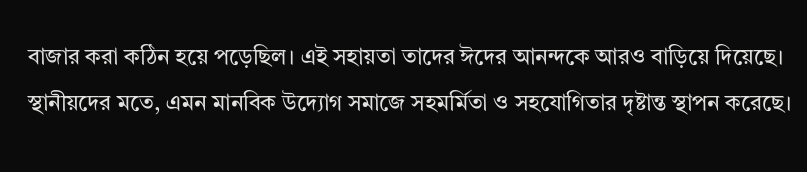বাজার করা কঠিন হয়ে পড়েছিল। এই সহায়তা তাদের ঈদের আনন্দকে আরও বাড়িয়ে দিয়েছে।
স্থানীয়দের মতে, এমন মানবিক উদ্যোগ সমাজে সহমর্মিতা ও সহযোগিতার দৃষ্টান্ত স্থাপন করেছে।